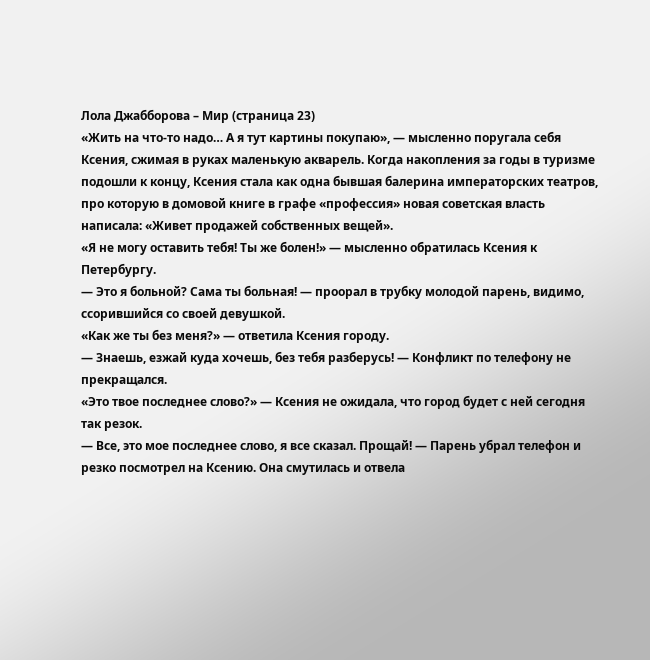Лола Джабборова – Мир (страница 23)
«Жить на что-то надо… А я тут картины покупаю», — мысленно поругала себя Ксения, сжимая в руках маленькую акварель. Когда накопления за годы в туризме подошли к концу, Ксения стала как одна бывшая балерина императорских театров, про которую в домовой книге в графе «профессия» новая советская власть написала: «Живет продажей собственных вещей».
«Я не могу оставить тебя! Ты же болен!» — мысленно обратилась Ксения к Петербургу.
— Это я больной? Сама ты больная! — проорал в трубку молодой парень, видимо, ссорившийся со своей девушкой.
«Как же ты без меня?» — ответила Ксения городу.
— Знаешь, езжай куда хочешь, без тебя разберусь! — Конфликт по телефону не прекращался.
«Это твое последнее слово?» — Ксения не ожидала, что город будет с ней сегодня так резок.
— Все, это мое последнее слово, я все сказал. Прощай! — Парень убрал телефон и резко посмотрел на Ксению. Она смутилась и отвела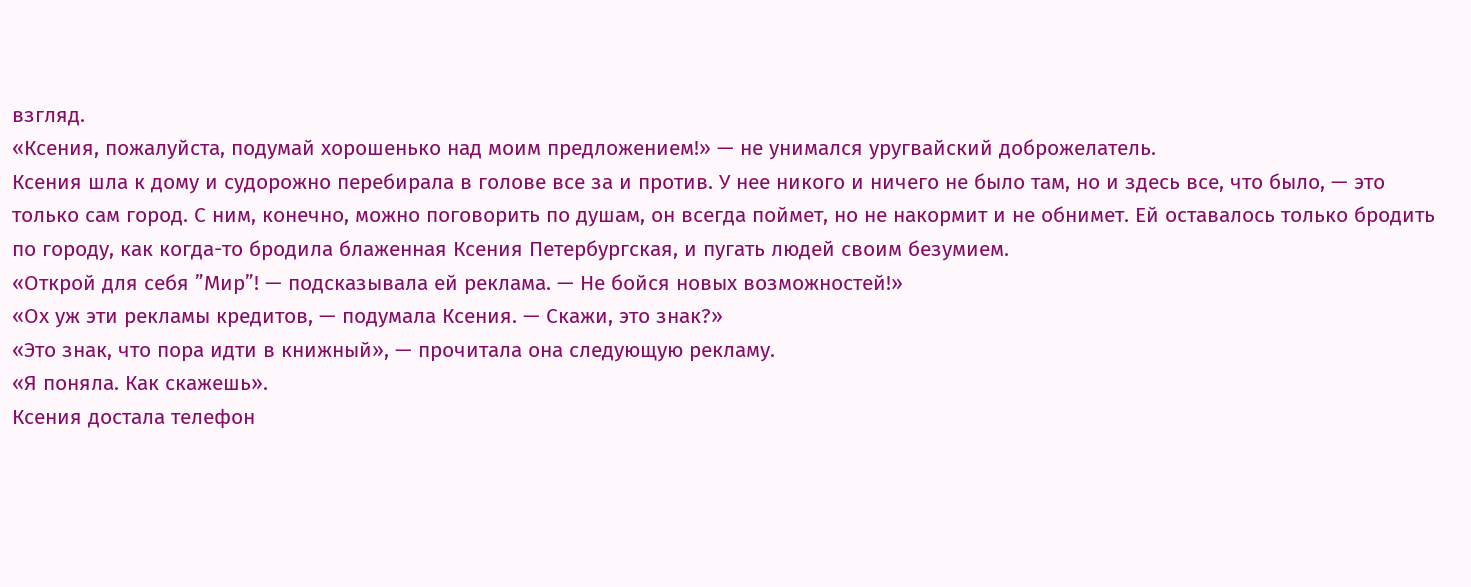взгляд.
«Ксения, пожалуйста, подумай хорошенько над моим предложением!» — не унимался уругвайский доброжелатель.
Ксения шла к дому и судорожно перебирала в голове все за и против. У нее никого и ничего не было там, но и здесь все, что было, — это только сам город. С ним, конечно, можно поговорить по душам, он всегда поймет, но не накормит и не обнимет. Ей оставалось только бродить по городу, как когда-то бродила блаженная Ксения Петербургская, и пугать людей своим безумием.
«Открой для себя ”Мир”! — подсказывала ей реклама. — Не бойся новых возможностей!»
«Ох уж эти рекламы кредитов, — подумала Ксения. — Скажи, это знак?»
«Это знак, что пора идти в книжный», — прочитала она следующую рекламу.
«Я поняла. Как скажешь».
Ксения достала телефон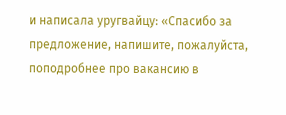и написала уругвайцу: «Спасибо за предложение, напишите, пожалуйста, поподробнее про вакансию в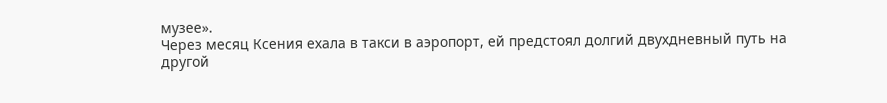музее».
Через месяц Ксения ехала в такси в аэропорт, ей предстоял долгий двухдневный путь на другой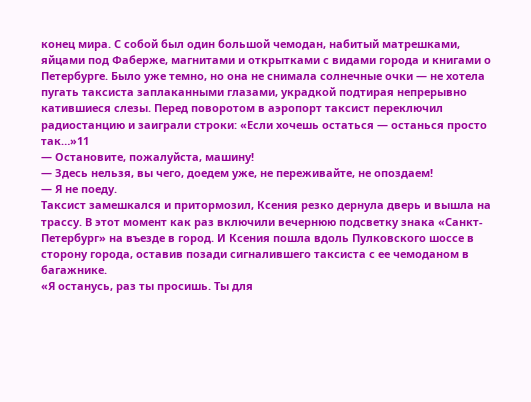конец мира. С собой был один большой чемодан, набитый матрешками, яйцами под Фаберже, магнитами и открытками с видами города и книгами о Петербурге. Было уже темно, но она не снимала солнечные очки — не хотела пугать таксиста заплаканными глазами, украдкой подтирая непрерывно катившиеся слезы. Перед поворотом в аэропорт таксист переключил радиостанцию и заиграли строки: «Если хочешь остаться — останься просто так…»11
— Остановите, пожалуйста, машину!
— Здесь нельзя, вы чего, доедем уже, не переживайте, не опоздаем!
— Я не поеду.
Таксист замешкался и притормозил, Ксения резко дернула дверь и вышла на трассу. В этот момент как раз включили вечернюю подсветку знака «Санкт-Петербург» на въезде в город. И Ксения пошла вдоль Пулковского шоссе в сторону города, оставив позади сигналившего таксиста с ее чемоданом в багажнике.
«Я останусь, раз ты просишь. Ты для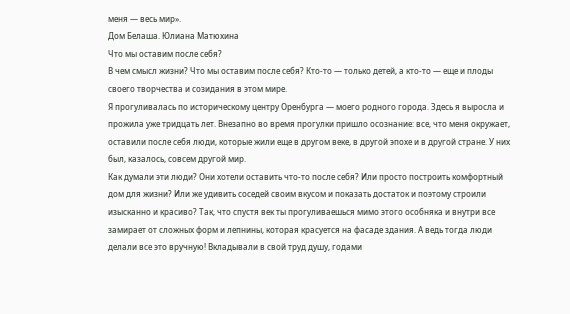меня — весь мир».
Дом Белаша. Юлиана Матюхина
Что мы оставим после себя?
В чем смысл жизни? Что мы оставим после себя? Кто-то — только детей, а кто-то — еще и плоды своего творчества и созидания в этом мире.
Я прогуливалась по историческому центру Оренбурга — моего родного города. Здесь я выросла и прожила уже тридцать лет. Внезапно во время прогулки пришло осознание: все, что меня окружает, оставили после себя люди, которые жили еще в другом веке, в другой эпохе и в другой стране. У них был, казалось, совсем другой мир.
Как думали эти люди? Они хотели оставить что-то после себя? Или просто построить комфортный дом для жизни? Или же удивить соседей своим вкусом и показать достаток и поэтому строили изысканно и красиво? Так, что спустя век ты прогуливаешься мимо этого особняка и внутри все замирает от сложных форм и лепнины, которая красуется на фасаде здания. А ведь тогда люди делали все это вручную! Вкладывали в свой труд душу, годами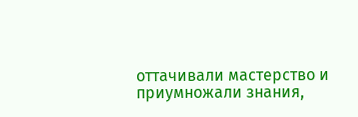оттачивали мастерство и приумножали знания,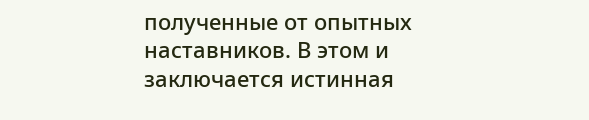полученные от опытных наставников. В этом и заключается истинная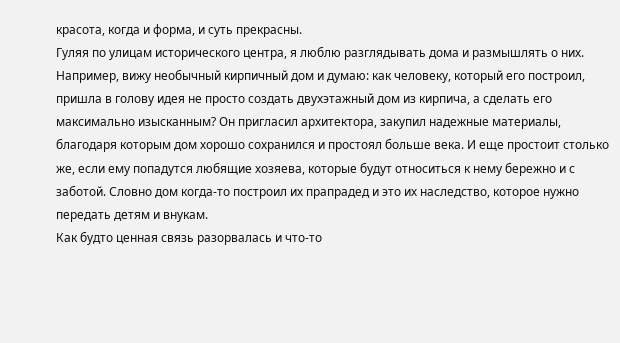красота, когда и форма, и суть прекрасны.
Гуляя по улицам исторического центра, я люблю разглядывать дома и размышлять о них. Например, вижу необычный кирпичный дом и думаю: как человеку, который его построил, пришла в голову идея не просто создать двухэтажный дом из кирпича, а сделать его максимально изысканным? Он пригласил архитектора, закупил надежные материалы, благодаря которым дом хорошо сохранился и простоял больше века. И еще простоит столько же, если ему попадутся любящие хозяева, которые будут относиться к нему бережно и с заботой. Словно дом когда-то построил их прапрадед и это их наследство, которое нужно передать детям и внукам.
Как будто ценная связь разорвалась и что-то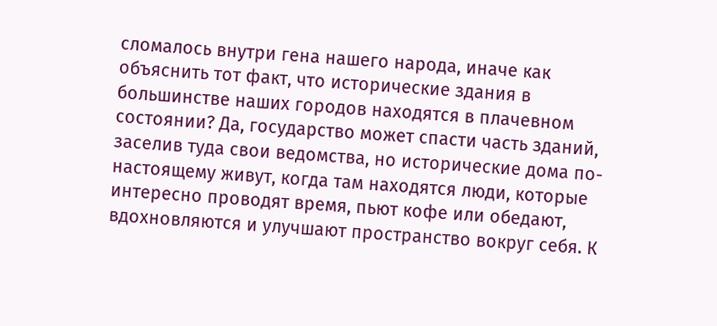сломалось внутри гена нашего народа, иначе как объяснить тот факт, что исторические здания в большинстве наших городов находятся в плачевном состоянии? Да, государство может спасти часть зданий, заселив туда свои ведомства, но исторические дома по-настоящему живут, когда там находятся люди, которые интересно проводят время, пьют кофе или обедают, вдохновляются и улучшают пространство вокруг себя. К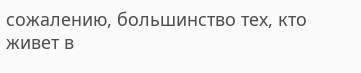сожалению, большинство тех, кто живет в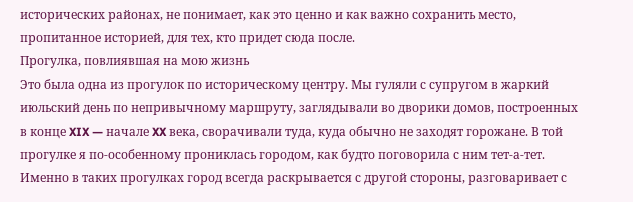исторических районах, не понимает, как это ценно и как важно сохранить место, пропитанное историей, для тех, кто придет сюда после.
Прогулка, повлиявшая на мою жизнь
Это была одна из прогулок по историческому центру. Мы гуляли с супругом в жаркий июльский день по непривычному маршруту, заглядывали во дворики домов, построенных в конце XIX — начале XX века, сворачивали туда, куда обычно не заходят горожане. В той прогулке я по-особенному прониклась городом, как будто поговорила с ним тет-а-тет. Именно в таких прогулках город всегда раскрывается с другой стороны, разговаривает с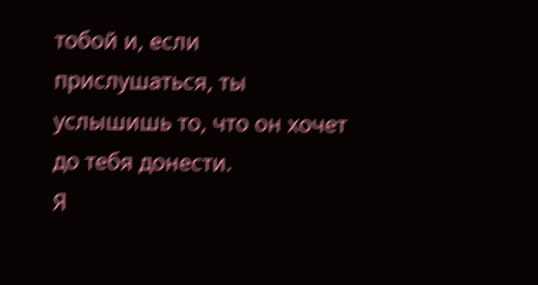тобой и, если прислушаться, ты услышишь то, что он хочет до тебя донести.
Я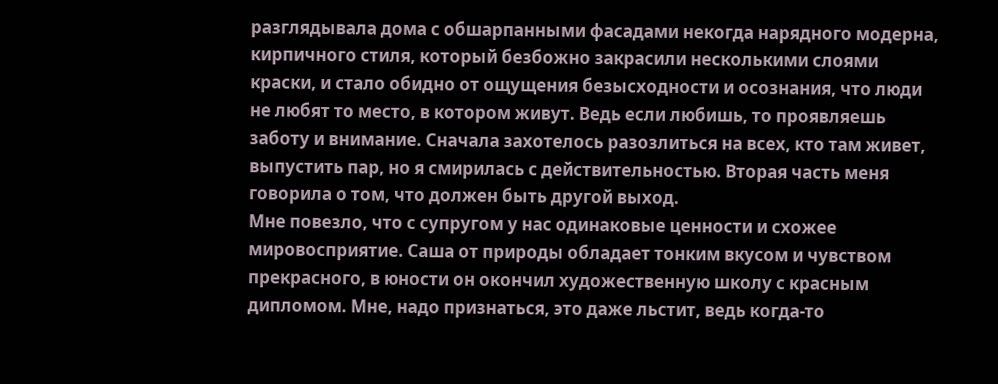разглядывала дома с обшарпанными фасадами некогда нарядного модерна, кирпичного стиля, который безбожно закрасили несколькими слоями краски, и стало обидно от ощущения безысходности и осознания, что люди не любят то место, в котором живут. Ведь если любишь, то проявляешь заботу и внимание. Сначала захотелось разозлиться на всех, кто там живет, выпустить пар, но я смирилась с действительностью. Вторая часть меня говорила о том, что должен быть другой выход.
Мне повезло, что с супругом у нас одинаковые ценности и схожее мировосприятие. Саша от природы обладает тонким вкусом и чувством прекрасного, в юности он окончил художественную школу с красным дипломом. Мне, надо признаться, это даже льстит, ведь когда-то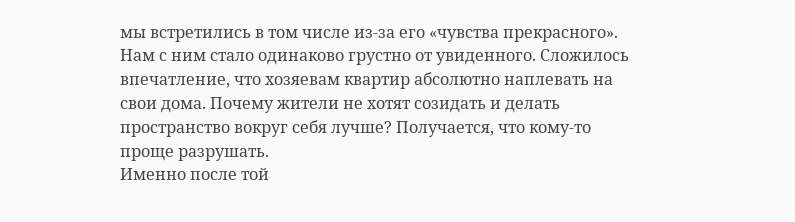мы встретились в том числе из-за его «чувства прекрасного».
Нам с ним стало одинаково грустно от увиденного. Сложилось впечатление, что хозяевам квартир абсолютно наплевать на свои дома. Почему жители не хотят созидать и делать пространство вокруг себя лучше? Получается, что кому-то проще разрушать.
Именно после той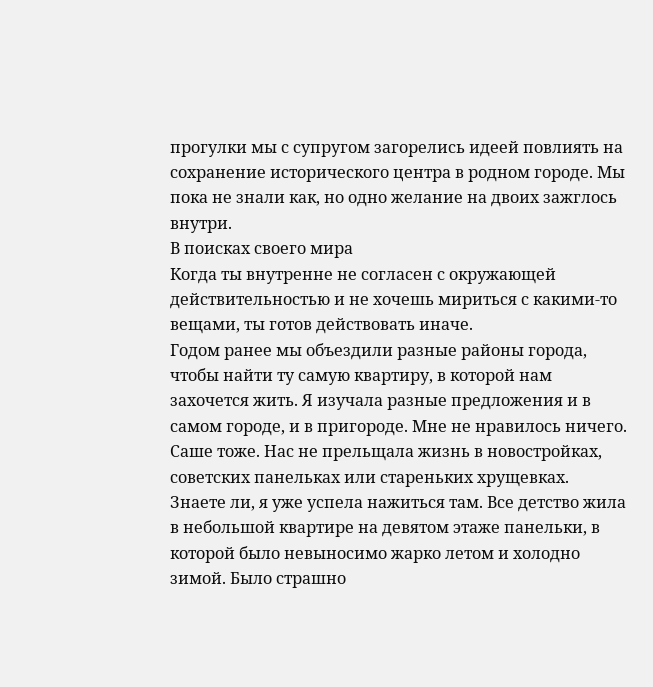прогулки мы с супругом загорелись идеей повлиять на сохранение исторического центра в родном городе. Мы пока не знали как, но одно желание на двоих зажглось внутри.
В поисках своего мира
Когда ты внутренне не согласен с окружающей действительностью и не хочешь мириться с какими-то вещами, ты готов действовать иначе.
Годом ранее мы объездили разные районы города, чтобы найти ту самую квартиру, в которой нам захочется жить. Я изучала разные предложения и в самом городе, и в пригороде. Мне не нравилось ничего. Саше тоже. Нас не прельщала жизнь в новостройках, советских панельках или стареньких хрущевках.
Знаете ли, я уже успела нажиться там. Все детство жила в небольшой квартире на девятом этаже панельки, в которой было невыносимо жарко летом и холодно зимой. Было страшно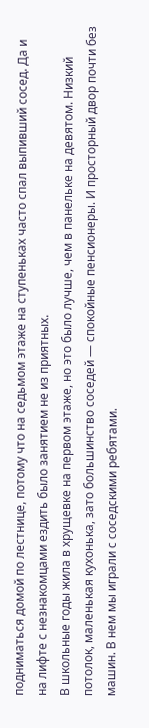подниматься домой по лестнице, потому что на седьмом этаже на ступеньках часто спал выпивший сосед. Да и на лифте с незнакомцами ездить было занятием не из приятных.
В школьные годы жила в хрущевке на первом этаже, но это было лучше, чем в панельке на девятом. Низкий потолок, маленькая кухонька, зато большинство соседей — спокойные пенсионеры. И просторный двор почти без машин. В нем мы играли с соседскими ребятами.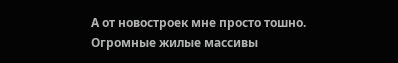А от новостроек мне просто тошно. Огромные жилые массивы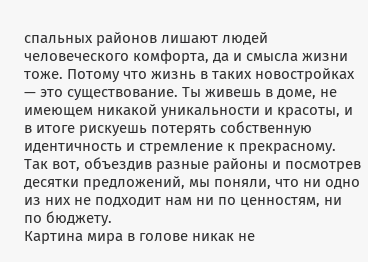спальных районов лишают людей человеческого комфорта, да и смысла жизни тоже. Потому что жизнь в таких новостройках — это существование. Ты живешь в доме, не имеющем никакой уникальности и красоты, и в итоге рискуешь потерять собственную идентичность и стремление к прекрасному.
Так вот, объездив разные районы и посмотрев десятки предложений, мы поняли, что ни одно из них не подходит нам ни по ценностям, ни по бюджету.
Картина мира в голове никак не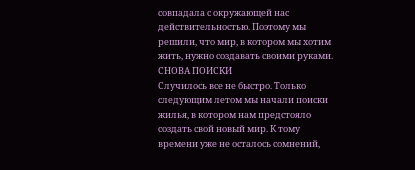совпадала с окружающей нас действительностью. Поэтому мы решили, что мир, в котором мы хотим жить, нужно создавать своими руками.
СНОВА ПОИСКИ
Случилось все не быстро. Только следующим летом мы начали поиски жилья, в котором нам предстояло создать свой новый мир. К тому времени уже не осталось сомнений,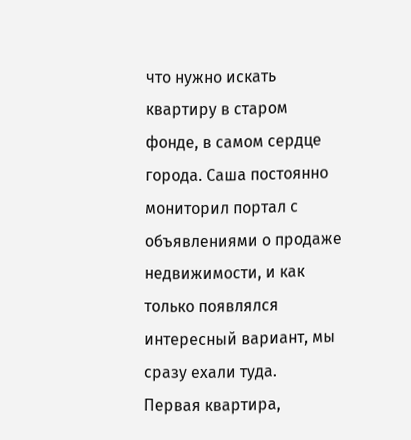что нужно искать квартиру в старом фонде, в самом сердце города. Саша постоянно мониторил портал с объявлениями о продаже недвижимости, и как только появлялся интересный вариант, мы сразу ехали туда.
Первая квартира,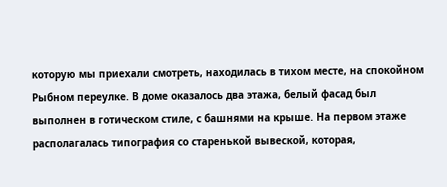которую мы приехали смотреть, находилась в тихом месте, на спокойном Рыбном переулке. В доме оказалось два этажа, белый фасад был выполнен в готическом стиле, с башнями на крыше. На первом этаже располагалась типография со старенькой вывеской, которая,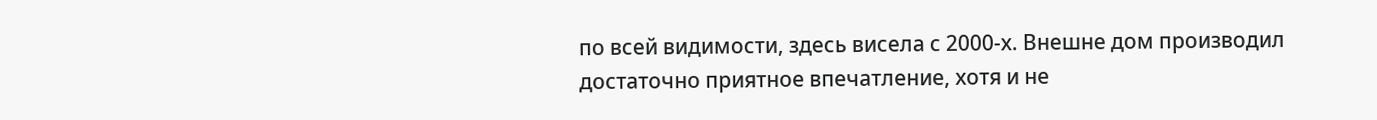по всей видимости, здесь висела с 2000-х. Внешне дом производил достаточно приятное впечатление, хотя и не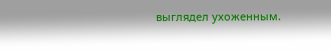выглядел ухоженным.